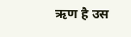ऋण है उस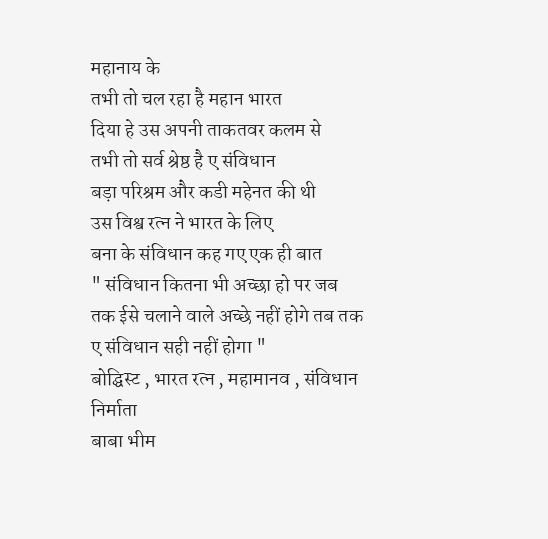महानाय के
तभी तो चल रहा है महान भारत
दिया हे उस अपनी ताकतवर कलम से
तभी तो सर्व श्रेष्ठ है ए संविधान
बड़ा परिश्रम और कडी महेनत की थी
उस विश्व रत्न ने भारत के लिए
बना के संविधान कह गए एक ही बात
" संविधान कितना भी अच्छा हो पर जब तक ईसे चलाने वाले अच्छे नहीं होगे तब तक ए संविधान सही नहीं होगा "
बोद्घिस्ट , भारत रत्न , महामानव , संविधान निर्माता
बाबा भीम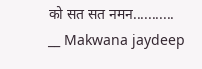को सत सत नमन...........
__ Makwana jaydeep